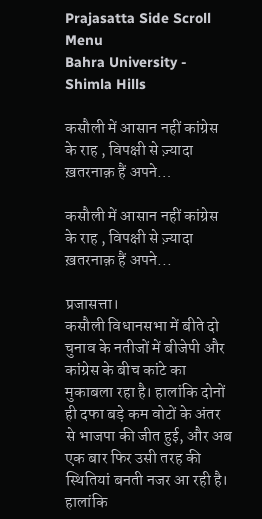Prajasatta Side Scroll Menu
Bahra University - Shimla Hills

कसौली में आसान नहीं कांग्रेस के राह , विपक्षी से ज़्यादा ख़तरनाक़ हैं अपने…

कसौली में आसान नहीं कांग्रेस के राह , विपक्षी से ज़्यादा ख़तरनाक़ हैं अपने...

प्रजासत्ता।
कसौली विधानसभा में बीते दो चुनाव के नतीजों में बीजेपी और कांग्रेस के बीच कांटे का मुकाबला रहा है। हालांकि दोनों ही दफा बड़े कम वोटों के अंतर से भाजपा की जीत हुई, और अब एक बार फिर उसी तरह की स्थितियां बनती नजर आ रही है। हालांकि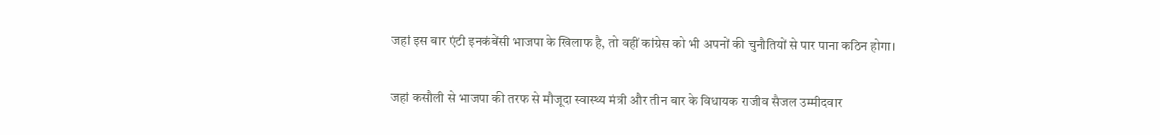जहां इस बार एंटी इनकंबेंसी भाजपा के खिलाफ है, तो वहीं कांग्रेस को भी अपनों की चुनौतियों से पार पाना कठिन होगा।

जहां कसौली से भाजपा की तरफ से मौजूदा स्वास्थ्य मंत्री और तीन बार के विधायक राजीव सैजल उम्मीदवार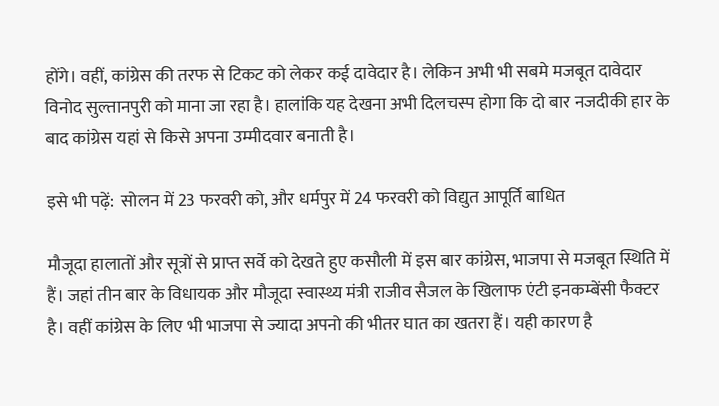होंगे। वहीं, कांग्रेस की तरफ से टिकट को लेकर कई दावेदार है। लेकिन अभी भी सबमे मजबूत दावेदार विनोद सुल्तानपुरी को माना जा रहा है। हालांकि यह देखना अभी दिलचस्प होगा कि दो बार नजदीकी हार के बाद कांग्रेस यहां से किसे अपना उम्मीदवार बनाती है।

इसे भी पढ़ें:  सोलन में 23 फरवरी को, और धर्मपुर में 24 फरवरी को विद्युत आपूर्ति बाधित

मौजूदा हालातों और सूत्रों से प्राप्त सर्वे को देखते हुए कसौली में इस बार कांग्रेस, भाजपा से मजबूत स्थिति में हैं। जहां तीन बार के विधायक और मौजूदा स्वास्थ्य मंत्री राजीव सैजल के खिलाफ एंटी इनकम्बेंसी फैक्टर है। वहीं कांग्रेस के लिए भी भाजपा से ज्यादा अपनो की भीतर घात का खतरा हैं। यही कारण है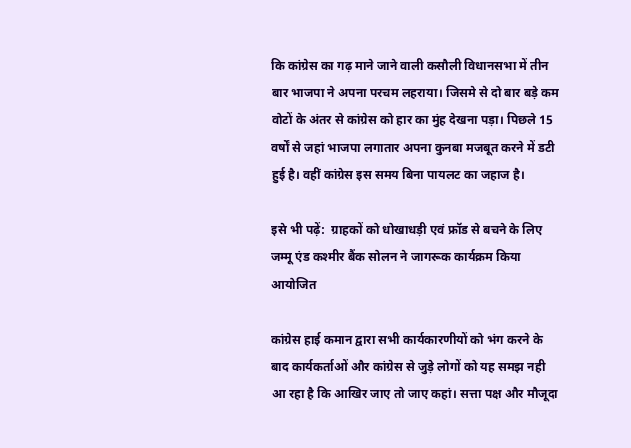कि कांग्रेस का गढ़ माने जाने वाली कसौली विधानसभा में तीन बार भाजपा ने अपना परचम लहराया। जिसमे से दो बार बड़े कम वोटों के अंतर से कांग्रेस को हार का मुंह देखना पड़ा। पिछले 15 वर्षों से जहां भाजपा लगातार अपना कुनबा मजबूत करने में डटी हुई है। वहीं कांग्रेस इस समय बिना पायलट का जहाज है।

इसे भी पढ़ें:  ग्राहकों को धोखाधड़ी एवं फ्रॉड से बचने के लिए जम्मू एंड कश्मीर बैंक सोलन ने जागरूक कार्यक्रम किया आयोजित

कांग्रेस हाई कमान द्वारा सभी कार्यकारणीयों को भंग करने के बाद कार्यकर्ताओं और कांग्रेस से जुड़े लोगों को यह समझ नही आ रहा है कि आखिर जाए तो जाए कहां। सत्ता पक्ष और मौजूदा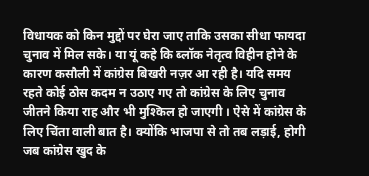विधायक को किन मुद्दों पर घेरा जाए ताकि उसका सीधा फायदा चुनाव में मिल सके। या यूं कहे कि ब्लॉक नेतृत्व विहीन होने के कारण कसौली में कांग्रेस बिखरी नज़र आ रही है। यदि समय रहते कोई ठोस कदम न उठाए गए तो कांग्रेस के लिए चुनाव जीतने किया राह और भी मुश्किल हो जाएगी । ऐसे में कांग्रेस के लिए चिंता वाली बात है। क्योंकि भाजपा से तो तब लड़ाई, होगी जब कांग्रेस खुद के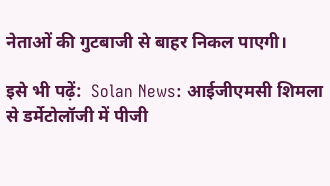नेताओं की गुटबाजी से बाहर निकल पाएगी।

इसे भी पढ़ें:  Solan News: आईजीएमसी शिमला से डर्मेटोलॉजी में पीजी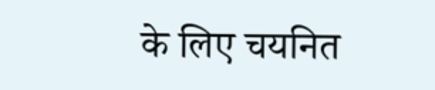के लिए चयनित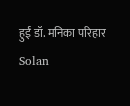हुईं डॉ. मनिका परिहार
Solan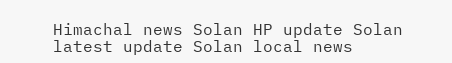Himachal news Solan HP update Solan latest update Solan local news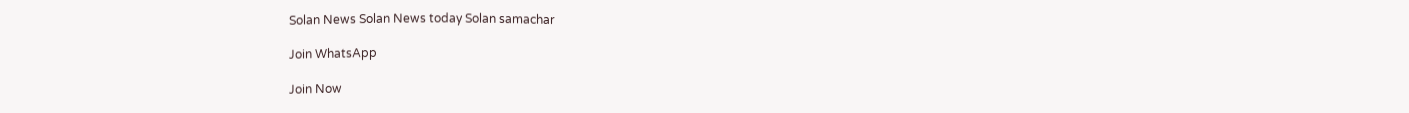Solan News Solan News today Solan samachar

Join WhatsApp

Join Now